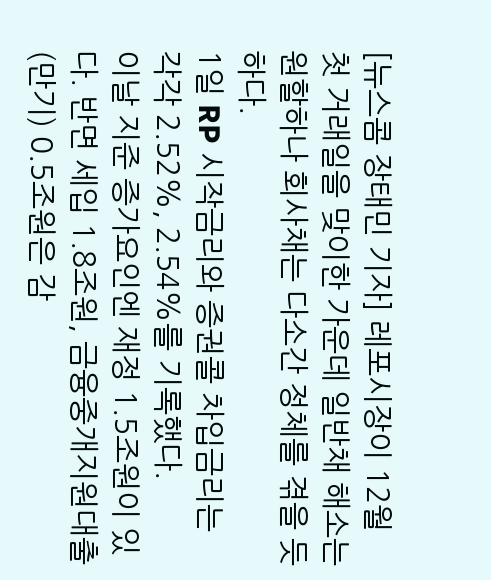[뉴스콤 장태민 기자] 레포시장이 12월 첫 거래일을 맞이한 가운데 일반채 해소는 원할하나 회사채는 다소간 정체를 겪을 듯하다.
1일 RP 시작금리와 증권콜 차입금리는 각각 2.52%, 2.54%를 기록했다.
이날 지준 증가요인엔 재정 1.5조원이 있다. 반면 세입 1.8조원, 금융중개지원대출(만기) 0.5조원은 감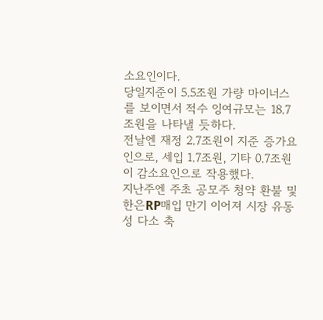소요인이다.
당일지준이 5.5조원 가량 마이너스를 보이면서 적수 잉여규모는 18.7조원을 나타낼 듯하다.
전날엔 재정 2.7조원이 지준 증가요인으로, 세입 1.7조원, 기타 0.7조원이 감소요인으로 작용했다.
지난주엔 주초 공모주 청약 환불 및 한은RP매입 만기 이어져 시장 유동성 다소 축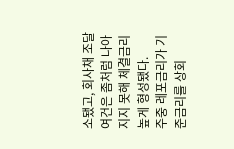소됐고, 회사채 조달여건은 좀처럼 나아지지 못해 체결금리 높게 형성됐다.
주중 레포금리가 기준금리를 상회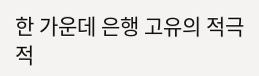한 가운데 은행 고유의 적극적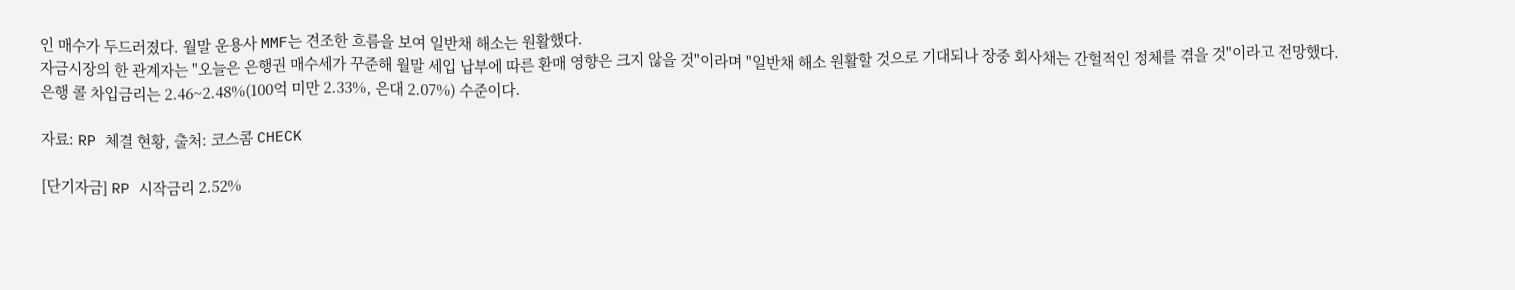인 매수가 두드러졌다. 월말 운용사 MMF는 견조한 흐름을 보여 일반채 해소는 원활했다.
자금시장의 한 관계자는 "오늘은 은행권 매수세가 꾸준해 월말 세입 납부에 따른 환매 영향은 크지 않을 것"이라며 "일반채 해소 원활할 것으로 기대되나 장중 회사채는 간헐적인 정체를 겪을 것"이라고 전망했다.
은행 콜 차입금리는 2.46~2.48%(100억 미만 2.33%, 은대 2.07%) 수준이다.

자료: RP 체결 현황, 출처: 코스콤 CHECK

[단기자금] RP 시작금리 2.52%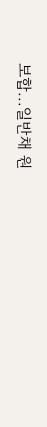보합...일반채 원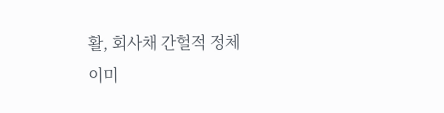활, 회사채 간헐적 정체
이미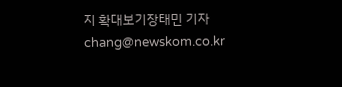지 확대보기장태민 기자 chang@newskom.co.kr